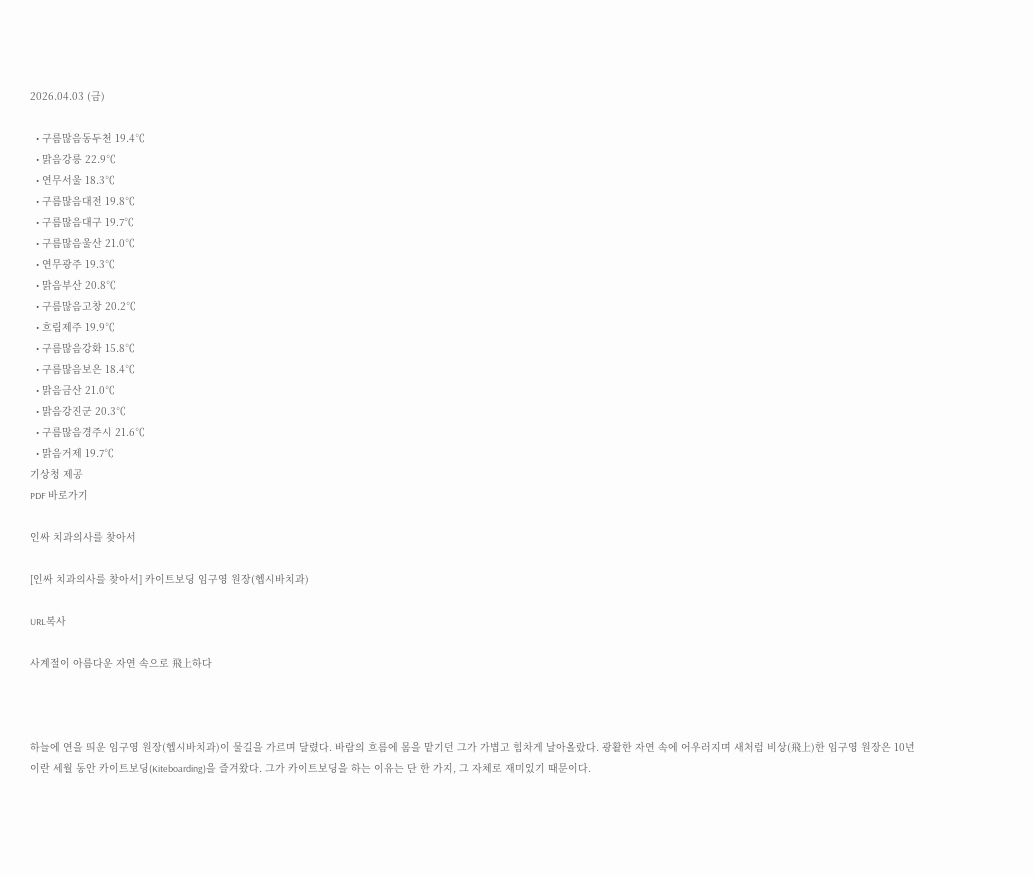2026.04.03 (금)

  • 구름많음동두천 19.4℃
  • 맑음강릉 22.9℃
  • 연무서울 18.3℃
  • 구름많음대전 19.8℃
  • 구름많음대구 19.7℃
  • 구름많음울산 21.0℃
  • 연무광주 19.3℃
  • 맑음부산 20.8℃
  • 구름많음고창 20.2℃
  • 흐림제주 19.9℃
  • 구름많음강화 15.8℃
  • 구름많음보은 18.4℃
  • 맑음금산 21.0℃
  • 맑음강진군 20.3℃
  • 구름많음경주시 21.6℃
  • 맑음거제 19.7℃
기상청 제공
PDF 바로가기

인싸 치과의사를 찾아서

[인싸 치과의사를 찾아서] 카이트보딩 임구영 원장(헵시바치과)

URL복사

사계절이 아름다운 자연 속으로 飛上하다



하늘에 연을 띄운 임구영 원장(헵시바치과)이 물길을 가르며 달렸다. 바람의 흐름에 몸을 맡기던 그가 가볍고 힘차게 날아올랐다. 광활한 자연 속에 어우러지며 새처럼 비상(飛上)한 임구영 원장은 10년이란 세월 동안 카이트보딩(Kiteboarding)을 즐겨왔다. 그가 카이트보딩을 하는 이유는 단 한 가지, 그 자체로 재미있기 때문이다.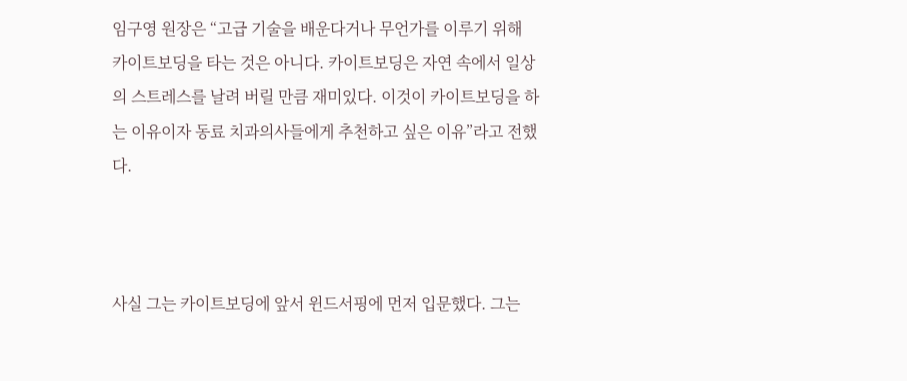임구영 원장은 “고급 기술을 배운다거나 무언가를 이루기 위해 카이트보딩을 타는 것은 아니다. 카이트보딩은 자연 속에서 일상의 스트레스를 날려 버릴 만큼 재미있다. 이것이 카이트보딩을 하는 이유이자 동료 치과의사들에게 추천하고 싶은 이유”라고 전했다.



사실 그는 카이트보딩에 앞서 윈드서핑에 먼저 입문했다. 그는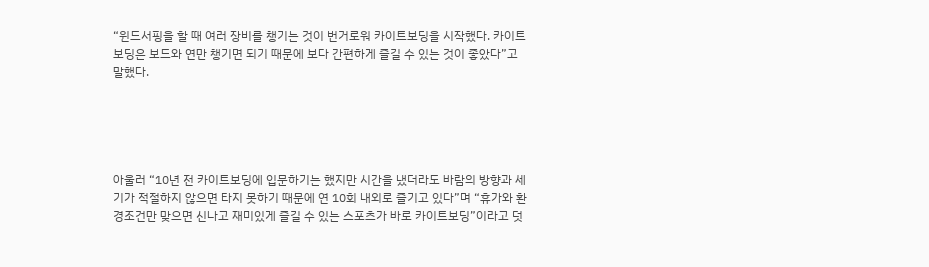“윈드서핑을 할 때 여러 장비를 챙기는 것이 번거로워 카이트보딩을 시작했다. 카이트보딩은 보드와 연만 챙기면 되기 때문에 보다 간편하게 즐길 수 있는 것이 좋았다”고 말했다.





아울러 “10년 전 카이트보딩에 입문하기는 했지만 시간을 냈더라도 바람의 방향과 세기가 적절하지 않으면 타지 못하기 때문에 연 10회 내외로 즐기고 있다”며 “휴가와 환경조건만 맞으면 신나고 재미있게 즐길 수 있는 스포츠가 바로 카이트보딩”이라고 덧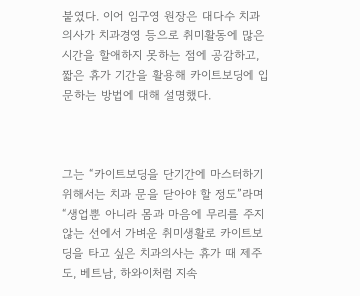붙였다. 이어 임구영 원장은 대다수 치과의사가 치과경영 등으로 취미활동에 많은 시간을 할애하지 못하는 점에 공감하고, 짧은 휴가 기간을 활용해 카이트보딩에 입문하는 방법에 대해 설명했다.



그는 “카이트보딩을 단기간에 마스터하기 위해서는 치과 문을 닫아야 할 정도”라며 “생업뿐 아니라 몸과 마음에 무리를 주지 않는 선에서 가벼운 취미생활로 카이트보딩을 타고 싶은 치과의사는 휴가 때 제주도, 베트남, 하와이처럼 지속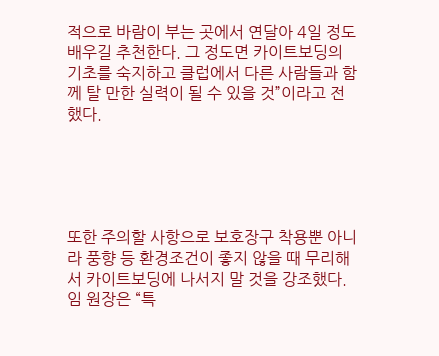적으로 바람이 부는 곳에서 연달아 4일 정도 배우길 추천한다. 그 정도면 카이트보딩의 기초를 숙지하고 클럽에서 다른 사람들과 함께 탈 만한 실력이 될 수 있을 것”이라고 전했다.





또한 주의할 사항으로 보호장구 착용뿐 아니라 풍향 등 환경조건이 좋지 않을 때 무리해서 카이트보딩에 나서지 말 것을 강조했다. 임 원장은 “특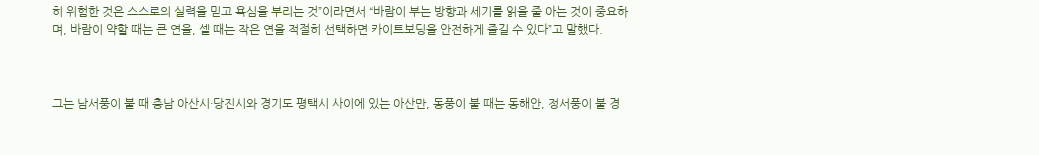히 위험한 것은 스스로의 실력을 믿고 욕심을 부리는 것”이라면서 “바람이 부는 방향과 세기를 읽을 줄 아는 것이 중요하며, 바람이 약할 때는 큰 연을, 셀 때는 작은 연을 적절히 선택하면 카이트보딩을 안전하게 즐길 수 있다”고 말했다.



그는 남서풍이 불 때 충남 아산시·당진시와 경기도 평택시 사이에 있는 아산만, 동풍이 불 때는 동해안, 정서풍이 불 경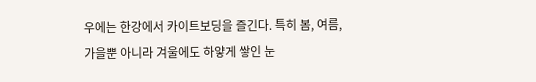우에는 한강에서 카이트보딩을 즐긴다. 특히 봄, 여름, 가을뿐 아니라 겨울에도 하얗게 쌓인 눈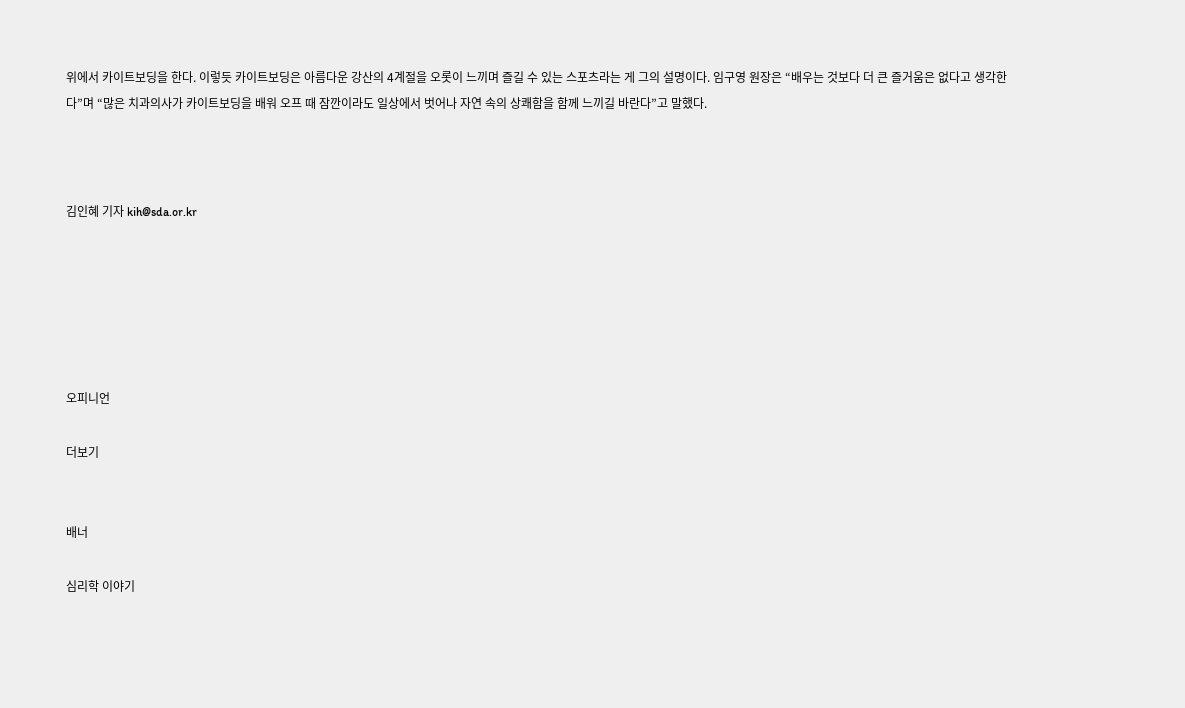위에서 카이트보딩을 한다. 이렇듯 카이트보딩은 아름다운 강산의 4계절을 오롯이 느끼며 즐길 수 있는 스포츠라는 게 그의 설명이다. 임구영 원장은 “배우는 것보다 더 큰 즐거움은 없다고 생각한다”며 “많은 치과의사가 카이트보딩을 배워 오프 때 잠깐이라도 일상에서 벗어나 자연 속의 상쾌함을 함께 느끼길 바란다”고 말했다.



김인혜 기자 kih@sda.or.kr






오피니언

더보기


배너

심리학 이야기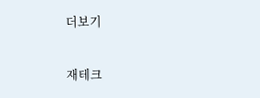더보기

재테크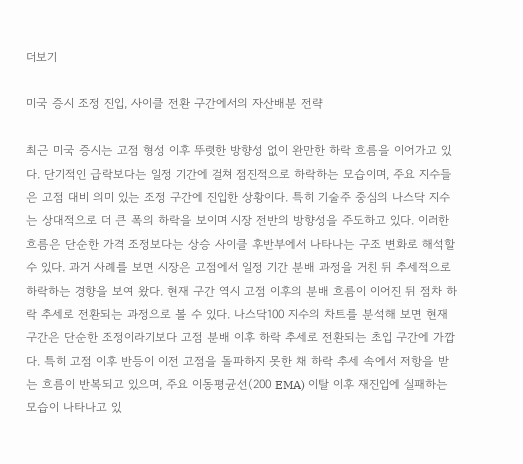더보기

미국 증시 조정 진입, 사이클 전환 구간에서의 자산배분 전략

최근 미국 증시는 고점 형성 이후 뚜렷한 방향성 없이 완만한 하락 흐름을 이어가고 있다. 단기적인 급락보다는 일정 기간에 걸쳐 점진적으로 하락하는 모습이며, 주요 지수들은 고점 대비 의미 있는 조정 구간에 진입한 상황이다. 특히 기술주 중심의 나스닥 지수는 상대적으로 더 큰 폭의 하락을 보이며 시장 전반의 방향성을 주도하고 있다. 이러한 흐름은 단순한 가격 조정보다는 상승 사이클 후반부에서 나타나는 구조 변화로 해석할 수 있다. 과거 사례를 보면 시장은 고점에서 일정 기간 분배 과정을 거친 뒤 추세적으로 하락하는 경향을 보여 왔다. 현재 구간 역시 고점 이후의 분배 흐름이 이어진 뒤 점차 하락 추세로 전환되는 과정으로 볼 수 있다. 나스닥100 지수의 차트를 분석해 보면 현재 구간은 단순한 조정이라기보다 고점 분배 이후 하락 추세로 전환되는 초입 구간에 가깝다. 특히 고점 이후 반등이 이전 고점을 돌파하지 못한 채 하락 추세 속에서 저항을 받는 흐름이 반복되고 있으며, 주요 이동평균선(200 EMA) 이탈 이후 재진입에 실패하는 모습이 나타나고 있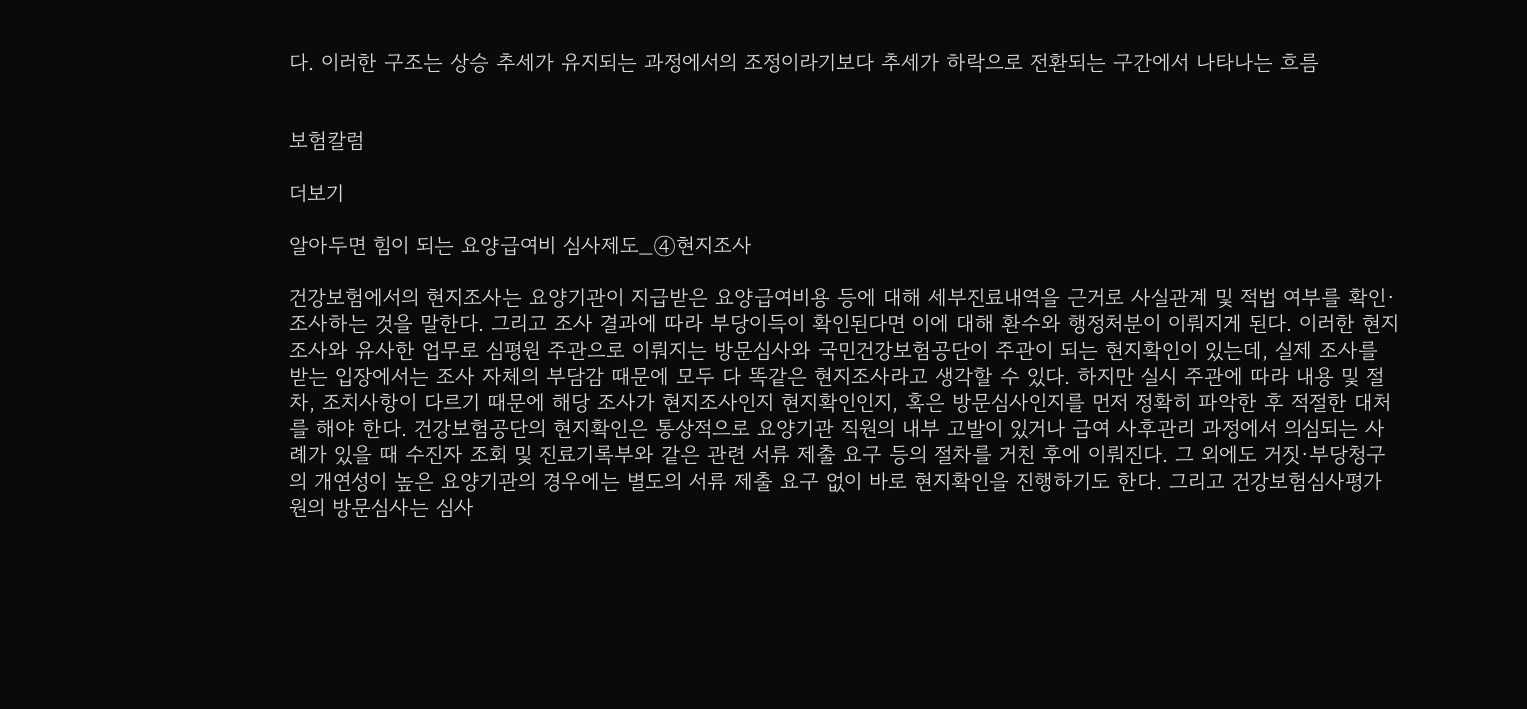다. 이러한 구조는 상승 추세가 유지되는 과정에서의 조정이라기보다 추세가 하락으로 전환되는 구간에서 나타나는 흐름


보험칼럼

더보기

알아두면 힘이 되는 요양급여비 심사제도_④현지조사

건강보험에서의 현지조사는 요양기관이 지급받은 요양급여비용 등에 대해 세부진료내역을 근거로 사실관계 및 적법 여부를 확인·조사하는 것을 말한다. 그리고 조사 결과에 따라 부당이득이 확인된다면 이에 대해 환수와 행정처분이 이뤄지게 된다. 이러한 현지조사와 유사한 업무로 심평원 주관으로 이뤄지는 방문심사와 국민건강보험공단이 주관이 되는 현지확인이 있는데, 실제 조사를 받는 입장에서는 조사 자체의 부담감 때문에 모두 다 똑같은 현지조사라고 생각할 수 있다. 하지만 실시 주관에 따라 내용 및 절차, 조치사항이 다르기 때문에 해당 조사가 현지조사인지 현지확인인지, 혹은 방문심사인지를 먼저 정확히 파악한 후 적절한 대처를 해야 한다. 건강보험공단의 현지확인은 통상적으로 요양기관 직원의 내부 고발이 있거나 급여 사후관리 과정에서 의심되는 사례가 있을 때 수진자 조회 및 진료기록부와 같은 관련 서류 제출 요구 등의 절차를 거친 후에 이뤄진다. 그 외에도 거짓·부당청구의 개연성이 높은 요양기관의 경우에는 별도의 서류 제출 요구 없이 바로 현지확인을 진행하기도 한다. 그리고 건강보험심사평가원의 방문심사는 심사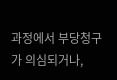과정에서 부당청구가 의심되거나,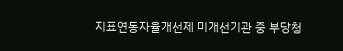지표연동자율개선제 미개선기관 중 부당청